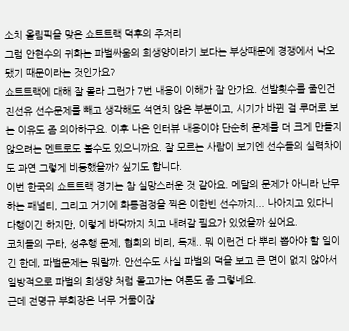소치 올림픽을 맞은 쇼트트랙 덕후의 주저리
그럼 안현수의 귀화는 파벌싸움의 희생양이라기 보다는 부상때문에 경쟁에서 낙오됐기 때문이라는 것인가요?
쇼트트랙에 대해 잘 몰라 그런가 7번 내용이 이해가 잘 안가요. 선발횟수를 줄인건 진선유 선수문제를 빼고 생각해도 석연치 않은 부분이고, 시기가 바뀐 걸 루머로 보는 이유도 좀 의아하구요. 이후 나온 인터뷰 내용이야 단순히 문제를 더 크게 만들지 않으려는 멘트로도 볼수도 있으니까요. 잘 모르는 사람이 보기엔 선수들의 실력차이도 과연 그렇게 비등했을까? 싶기도 합니다.
이번 한국의 쇼트트랙 경기는 참 실망스러운 것 같아요. 메달의 문제가 아니라 난무하는 패널티, 그리고 거기에 화룡점정을 찍은 이한빈 선수까지... 나아지고 있다니 다행이긴 하지만, 이렇게 바닥까지 치고 내려갈 필요가 있었을까 싶어요.
코치들의 구타, 성추행 문제, 협회의 비리, 독재.. 뭐 이런건 다 뿌리 뽑아야 할 일이긴 한데, 파벌문제는 뭐랄까. 안선수도 사실 파벌의 덕을 보고 큰 면이 없지 않아서 일방적으로 파벌의 희생양 처럼 몰고가는 여론도 좀 그렇네요.
근데 전명규 부회장은 너무 거물이잖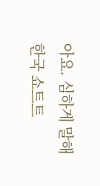아요. 심하게 말해 한국 쇼트트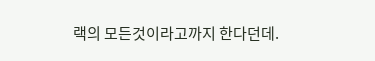랙의 모든것이라고까지 한다던데.